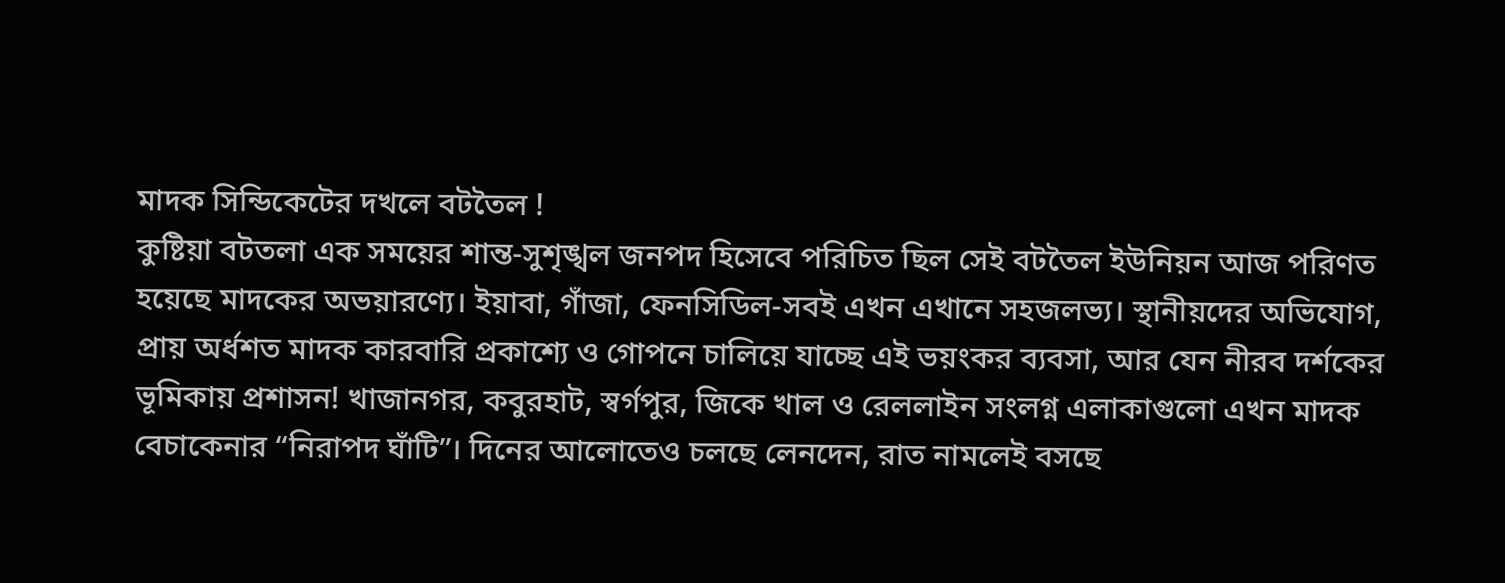মাদক সিন্ডিকেটের দখলে বটতৈল !
কুষ্টিয়া বটতলা এক সময়ের শান্ত-সুশৃঙ্খল জনপদ হিসেবে পরিচিত ছিল সেই বটতৈল ইউনিয়ন আজ পরিণত হয়েছে মাদকের অভয়ারণ্যে। ইয়াবা, গাঁজা, ফেনসিডিল-সবই এখন এখানে সহজলভ্য। স্থানীয়দের অভিযোগ, প্রায় অর্ধশত মাদক কারবারি প্রকাশ্যে ও গোপনে চালিয়ে যাচ্ছে এই ভয়ংকর ব্যবসা, আর যেন নীরব দর্শকের ভূমিকায় প্রশাসন! খাজানগর, কবুরহাট, স্বর্গপুর, জিকে খাল ও রেললাইন সংলগ্ন এলাকাগুলো এখন মাদক বেচাকেনার “নিরাপদ ঘাঁটি”। দিনের আলোতেও চলছে লেনদেন, রাত নামলেই বসছে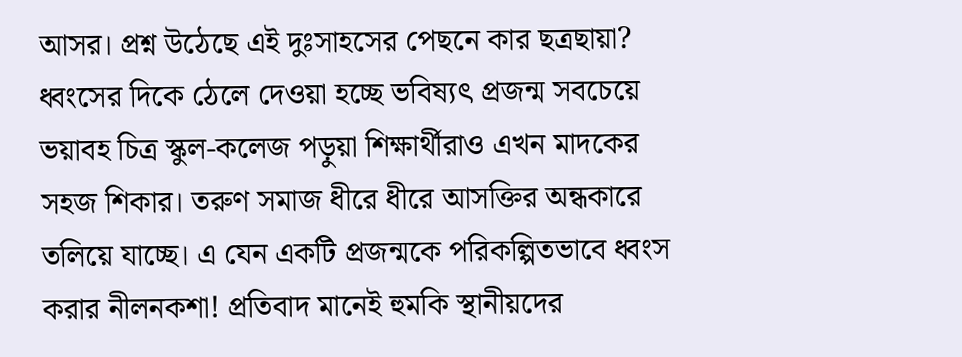আসর। প্রশ্ন উঠেছে এই দুঃসাহসের পেছনে কার ছত্রছায়া? ধ্বংসের দিকে ঠেলে দেওয়া হচ্ছে ভবিষ্যৎ প্রজন্ম সবচেয়ে ভয়াবহ চিত্র স্কুল-কলেজ পড়ুয়া শিক্ষার্থীরাও এখন মাদকের সহজ শিকার। তরুণ সমাজ ধীরে ধীরে আসক্তির অন্ধকারে তলিয়ে যাচ্ছে। এ যেন একটি প্রজন্মকে পরিকল্পিতভাবে ধ্বংস করার নীলনকশা! প্রতিবাদ মানেই হুমকি স্থানীয়দের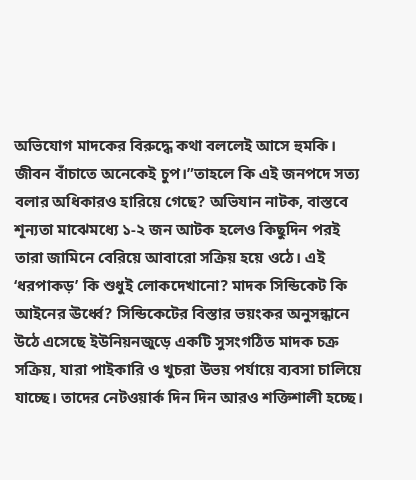অভিযোগ মাদকের বিরুদ্ধে কথা বললেই আসে হুমকি। জীবন বাঁচাতে অনেকেই চুপ।”তাহলে কি এই জনপদে সত্য বলার অধিকারও হারিয়ে গেছে? অভিযান নাটক, বাস্তবে শূন্যতা মাঝেমধ্যে ১-২ জন আটক হলেও কিছুদিন পরই তারা জামিনে বেরিয়ে আবারো সক্রিয় হয়ে ওঠে। এই ‘ধরপাকড়’ কি শুধুই লোকদেখানো? মাদক সিন্ডিকেট কি আইনের ঊর্ধ্বে? সিন্ডিকেটের বিস্তার ভয়ংকর অনুসন্ধানে উঠে এসেছে ইউনিয়নজুড়ে একটি সুসংগঠিত মাদক চক্র সক্রিয়, যারা পাইকারি ও খুচরা উভয় পর্যায়ে ব্যবসা চালিয়ে যাচ্ছে। তাদের নেটওয়ার্ক দিন দিন আরও শক্তিশালী হচ্ছে।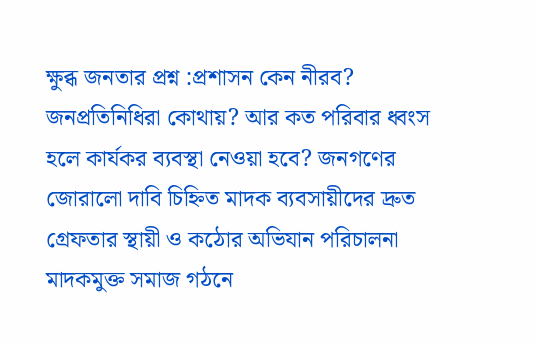ক্ষুব্ধ জনতার প্রশ্ন :প্রশাসন কেন নীরব? জনপ্রতিনিধিরা কোথায়? আর কত পরিবার ধ্বংস হলে কার্যকর ব্যবস্থা নেওয়া হবে? জনগণের জোরালো দাবি চিহ্নিত মাদক ব্যবসায়ীদের দ্রুত গ্রেফতার স্থায়ী ও কঠোর অভিযান পরিচালনা মাদকমুক্ত সমাজ গঠনে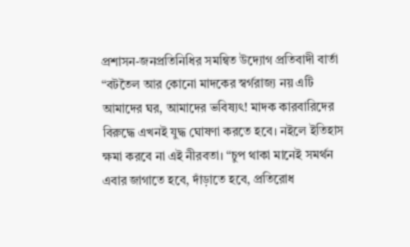প্রশাসন-জনপ্রতিনিধির সমন্বিত উদ্যোগ প্রতিবাদী বার্তা “বটতৈল আর কোনো মাদকের স্বর্গরাজ্য নয় এটি আমাদের ঘর, আমাদের ভবিষ্যৎ! মাদক কারবারিদের বিরুদ্ধে এখনই যুদ্ধ ঘোষণা করতে হবে। নইলে ইতিহাস ক্ষমা করবে না এই নীরবতা। “চুপ থাকা মানেই সমর্থন এবার জাগাতে হবে, দাঁড়াতে হবে, প্রতিরোধ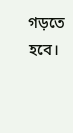গড়তে হবে।